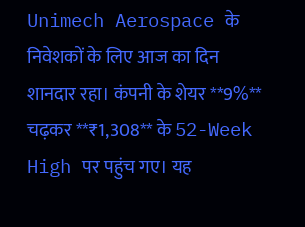Unimech Aerospace के निवेशकों के लिए आज का दिन शानदार रहा। कंपनी के शेयर **9%** चढ़कर **₹1,308** के 52-Week High पर पहुंच गए। यह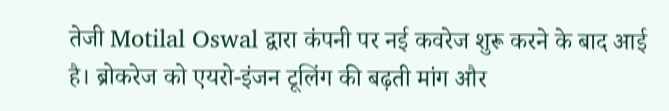तेजी Motilal Oswal द्वारा कंपनी पर नई कवरेज शुरू करने के बाद आई है। ब्रोकरेज को एयरो-इंजन टूलिंग की बढ़ती मांग और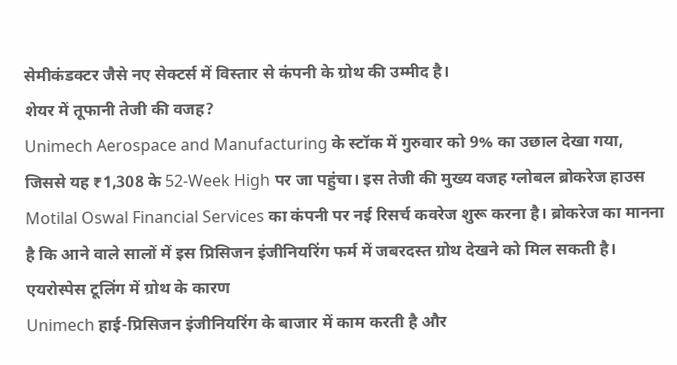सेमीकंडक्टर जैसे नए सेक्टर्स में विस्तार से कंपनी के ग्रोथ की उम्मीद है।
शेयर में तूफानी तेजी की वजह?
Unimech Aerospace and Manufacturing के स्टॉक में गुरुवार को 9% का उछाल देखा गया, जिससे यह ₹1,308 के 52-Week High पर जा पहुंचा। इस तेजी की मुख्य वजह ग्लोबल ब्रोकरेज हाउस Motilal Oswal Financial Services का कंपनी पर नई रिसर्च कवरेज शुरू करना है। ब्रोकरेज का मानना है कि आने वाले सालों में इस प्रिसिजन इंजीनियरिंग फर्म में जबरदस्त ग्रोथ देखने को मिल सकती है।
एयरोस्पेस टूलिंग में ग्रोथ के कारण
Unimech हाई-प्रिसिजन इंजीनियरिंग के बाजार में काम करती है और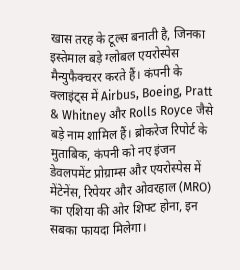खास तरह के टूल्स बनाती है, जिनका इस्तेमाल बड़े ग्लोबल एयरोस्पेस मैन्युफैक्चरर करते हैं। कंपनी के क्लाइंट्स में Airbus, Boeing, Pratt & Whitney और Rolls Royce जैसे बड़े नाम शामिल हैं। ब्रोकरेज रिपोर्ट के मुताबिक, कंपनी को नए इंजन डेवलपमेंट प्रोग्राम्स और एयरोस्पेस में मेंटेनेंस, रिपेयर और ओवरहाल (MRO) का एशिया की ओर शिफ्ट होना, इन सबका फायदा मिलेगा।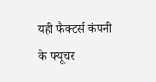यही फैक्टर्स कंपनी के फ्यूचर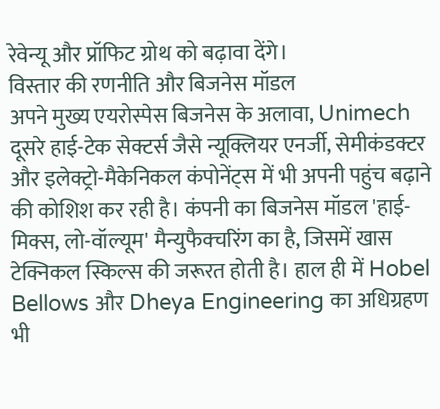रेवेन्यू और प्रॉफिट ग्रोथ को बढ़ावा देंगे।
विस्तार की रणनीति और बिजनेस मॉडल
अपने मुख्य एयरोस्पेस बिजनेस के अलावा, Unimech दूसरे हाई-टेक सेक्टर्स जैसे न्यूक्लियर एनर्जी, सेमीकंडक्टर और इलेक्ट्रो-मैकेनिकल कंपोनेंट्स में भी अपनी पहुंच बढ़ाने की कोशिश कर रही है। कंपनी का बिजनेस मॉडल 'हाई-मिक्स, लो-वॉल्यूम' मैन्युफैक्चरिंग का है, जिसमें खास टेक्निकल स्किल्स की जरूरत होती है। हाल ही में Hobel Bellows और Dheya Engineering का अधिग्रहण भी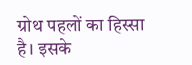ग्रोथ पहलों का हिस्सा है। इसके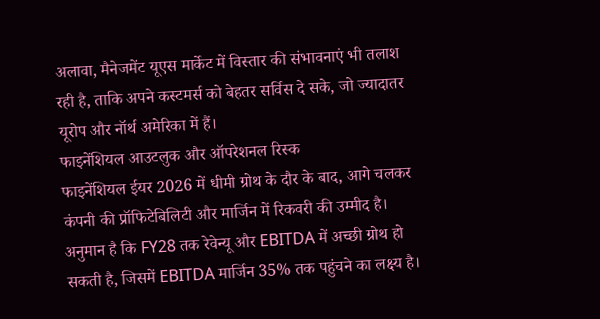अलावा, मैनेजमेंट यूएस मार्केट में विस्तार की संभावनाएं भी तलाश रही है, ताकि अपने कस्टमर्स को बेहतर सर्विस दे सके, जो ज्यादातर यूरोप और नॉर्थ अमेरिका में हैं।
फाइनेंशियल आउटलुक और ऑपरेशनल रिस्क
फाइनेंशियल ईयर 2026 में धीमी ग्रोथ के दौर के बाद, आगे चलकर कंपनी की प्रॉफिटेबिलिटी और मार्जिन में रिकवरी की उम्मीद है। अनुमान है कि FY28 तक रेवेन्यू और EBITDA में अच्छी ग्रोथ हो सकती है, जिसमें EBITDA मार्जिन 35% तक पहुंचने का लक्ष्य है।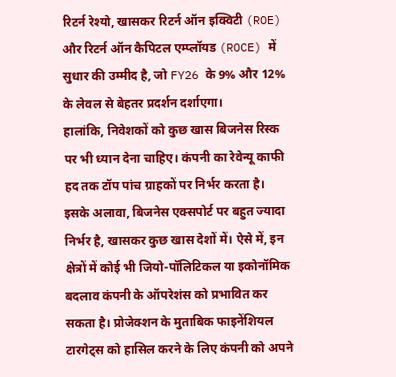रिटर्न रेश्यो, खासकर रिटर्न ऑन इक्विटी (ROE) और रिटर्न ऑन कैपिटल एम्प्लॉयड (ROCE) में सुधार की उम्मीद है, जो FY26 के 9% और 12% के लेवल से बेहतर प्रदर्शन दर्शाएगा।
हालांकि, निवेशकों को कुछ खास बिजनेस रिस्क पर भी ध्यान देना चाहिए। कंपनी का रेवेन्यू काफी हद तक टॉप पांच ग्राहकों पर निर्भर करता है। इसके अलावा, बिजनेस एक्सपोर्ट पर बहुत ज्यादा निर्भर है, खासकर कुछ खास देशों में। ऐसे में, इन क्षेत्रों में कोई भी जियो-पॉलिटिकल या इकोनॉमिक बदलाव कंपनी के ऑपरेशंस को प्रभावित कर सकता है। प्रोजेक्शन के मुताबिक फाइनेंशियल टारगेट्स को हासिल करने के लिए कंपनी को अपने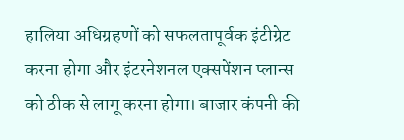हालिया अधिग्रहणों को सफलतापूर्वक इंटीग्रेट करना होगा और इंटरनेशनल एक्सपेंशन प्लान्स को ठीक से लागू करना होगा। बाजार कंपनी की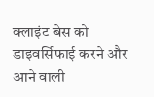क्लाइंट बेस को डाइवर्सिफाई करने और आने वाली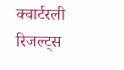क्वार्टरली रिजल्ट्स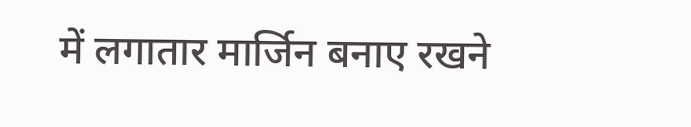में लगातार मार्जिन बनाए रखने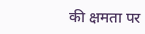की क्षमता पर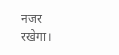नजर रखेगा।